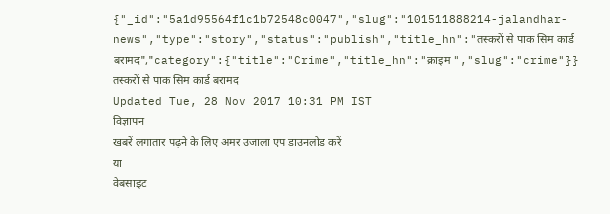{"_id":"5a1d95564f1c1b72548c0047","slug":"101511888214-jalandhar-news","type":"story","status":"publish","title_hn":"तस्करों से पाक सिम कार्ड बरामद","category":{"title":"Crime","title_hn":"क्राइम ","slug":"crime"}}
तस्करों से पाक सिम कार्ड बरामद
Updated Tue, 28 Nov 2017 10:31 PM IST
विज्ञापन
खबरें लगातार पढ़ने के लिए अमर उजाला एप डाउनलोड करें
या
वेबसाइट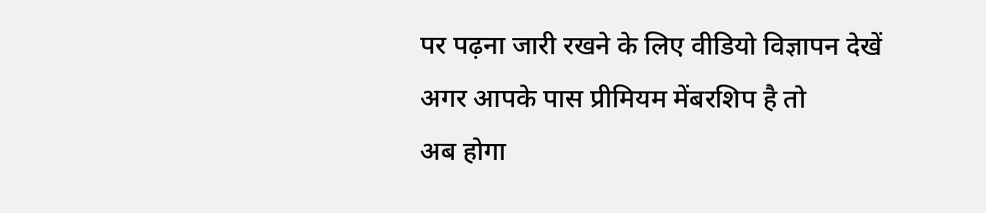पर पढ़ना जारी रखने के लिए वीडियो विज्ञापन देखें
अगर आपके पास प्रीमियम मेंबरशिप है तो
अब होगा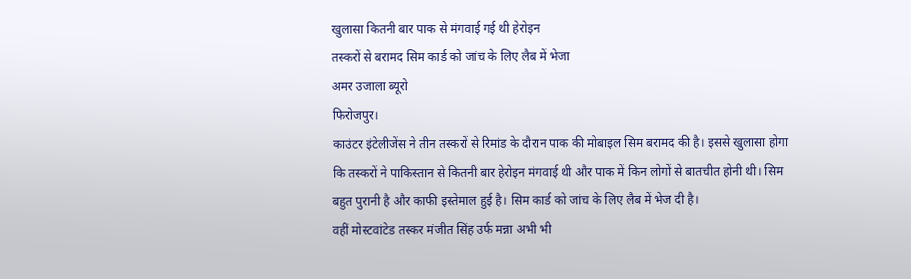खुलासा कितनी बार पाक से मंगवाई गई थी हेरोइन
तस्करों से बरामद सिम कार्ड को जांच के लिए लैब में भेजा
अमर उजाला ब्यूरो
फिरोजपुर।
काउंटर इंटेलीजेंस ने तीन तस्करों से रिमांड के दौरान पाक की मोबाइल सिम बरामद की है। इससे खुलासा होगा कि तस्करों ने पाकिस्तान से कितनी बार हेरोइन मंगवाई थी और पाक में किन लोगों से बातचीत होनी थी। सिम बहुत पुरानी है और काफी इस्तेमाल हुई है। सिम कार्ड को जांच के लिए लैब में भेज दी है।
वहीं मोस्टवांटेड तस्कर मंजीत सिंह उर्फ मन्ना अभी भी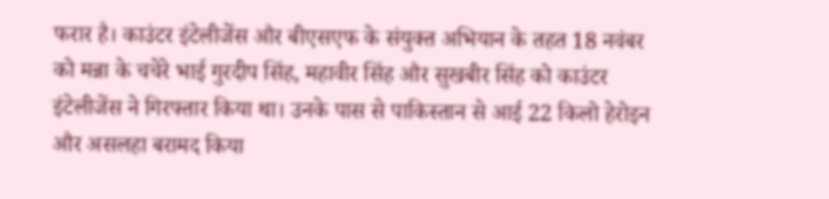फरार है। काउंटर इंटेलीजेंस और बीएसएफ के संयुक्त अभियान के तहत 18 नवंबर को मन्ना के चचेरे भाई गुरदीप सिंह, महावीर सिंह और सुखबीर सिंह को काउंटर इंटेलीजेंस ने गिरफ्तार किया था। उनके पास से पाकिस्तान से आई 22 किलो हेरोइन और असलहा बरामद किया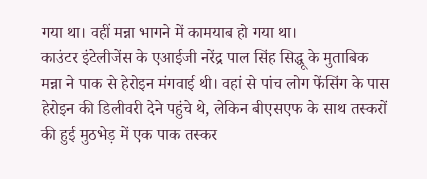गया था। वहीं मन्ना भागने में कामयाब हो गया था।
काउंटर इंटेलीजेंस के एआईजी नरेंद्र पाल सिंह सिद्धू के मुताबिक मन्ना ने पाक से हेरोइन मंगवाई थी। वहां से पांच लोग फेंसिंग के पास हेरोइन की डिलीवरी देने पहुंचे थे, लेकिन बीएसएफ के साथ तस्करों की हुई मुठभेड़ में एक पाक तस्कर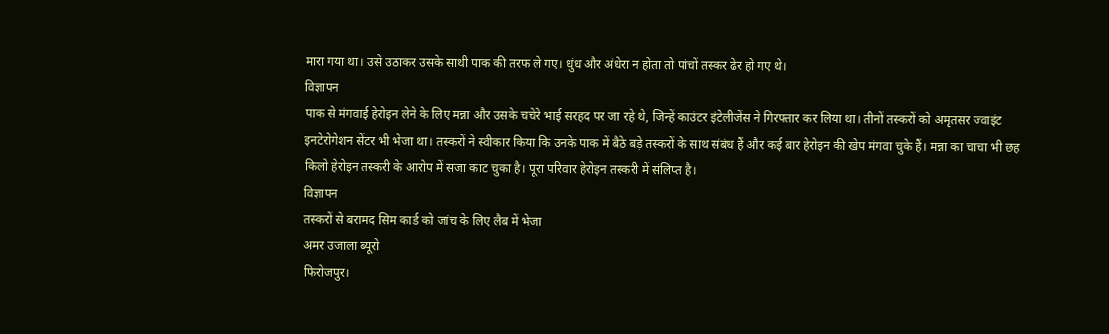मारा गया था। उसे उठाकर उसके साथी पाक की तरफ ले गए। धुंध और अंधेरा न होता तो पांचों तस्कर ढेर हो गए थे।
विज्ञापन
पाक से मंगवाई हेरोइन लेने के लिए मन्ना और उसके चचेरे भाई सरहद पर जा रहे थे, जिन्हें काउंटर इंटेलीजेंस ने गिरफ्तार कर लिया था। तीनों तस्करों को अमृतसर ज्वाइंट इनटेरोगेशन सेंटर भी भेजा था। तस्करों ने स्वीकार किया कि उनके पाक में बैठे बड़े तस्करों के साथ संबंध हैं और कई बार हेरोइन की खेप मंगवा चुके हैं। मन्ना का चाचा भी छह किलो हेरोइन तस्करी के आरोप में सजा काट चुका है। पूरा परिवार हेरोइन तस्करी में संलिप्त है।
विज्ञापन
तस्करों से बरामद सिम कार्ड को जांच के लिए लैब में भेजा
अमर उजाला ब्यूरो
फिरोजपुर।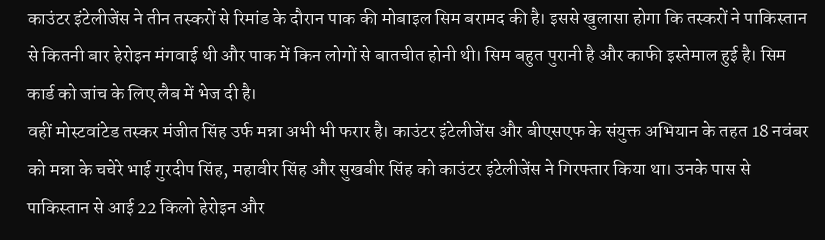काउंटर इंटेलीजेंस ने तीन तस्करों से रिमांड के दौरान पाक की मोबाइल सिम बरामद की है। इससे खुलासा होगा कि तस्करों ने पाकिस्तान से कितनी बार हेरोइन मंगवाई थी और पाक में किन लोगों से बातचीत होनी थी। सिम बहुत पुरानी है और काफी इस्तेमाल हुई है। सिम कार्ड को जांच के लिए लैब में भेज दी है।
वहीं मोस्टवांटेड तस्कर मंजीत सिंह उर्फ मन्ना अभी भी फरार है। काउंटर इंटेलीजेंस और बीएसएफ के संयुक्त अभियान के तहत 18 नवंबर को मन्ना के चचेरे भाई गुरदीप सिंह, महावीर सिंह और सुखबीर सिंह को काउंटर इंटेलीजेंस ने गिरफ्तार किया था। उनके पास से पाकिस्तान से आई 22 किलो हेरोइन और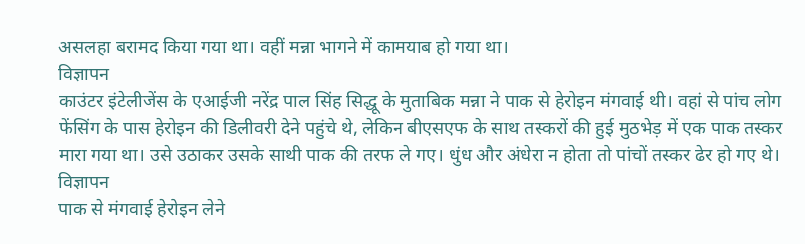असलहा बरामद किया गया था। वहीं मन्ना भागने में कामयाब हो गया था।
विज्ञापन
काउंटर इंटेलीजेंस के एआईजी नरेंद्र पाल सिंह सिद्धू के मुताबिक मन्ना ने पाक से हेरोइन मंगवाई थी। वहां से पांच लोग फेंसिंग के पास हेरोइन की डिलीवरी देने पहुंचे थे, लेकिन बीएसएफ के साथ तस्करों की हुई मुठभेड़ में एक पाक तस्कर मारा गया था। उसे उठाकर उसके साथी पाक की तरफ ले गए। धुंध और अंधेरा न होता तो पांचों तस्कर ढेर हो गए थे।
विज्ञापन
पाक से मंगवाई हेरोइन लेने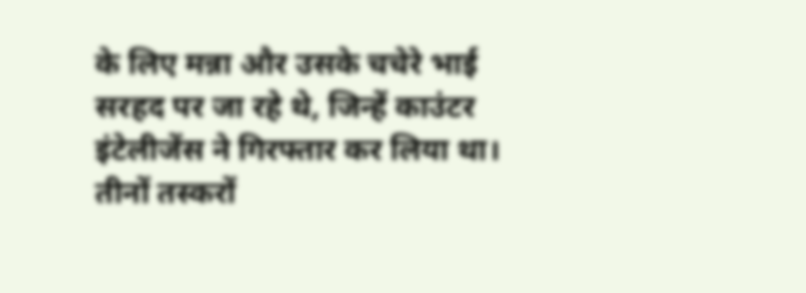के लिए मन्ना और उसके चचेरे भाई सरहद पर जा रहे थे, जिन्हें काउंटर इंटेलीजेंस ने गिरफ्तार कर लिया था। तीनों तस्करों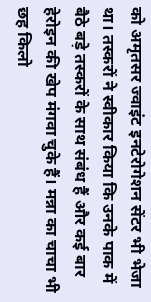को अमृतसर ज्वाइंट इनटेरोगेशन सेंटर भी भेजा था। तस्करों ने स्वीकार किया कि उनके पाक में बैठे बड़े तस्करों के साथ संबंध हैं और कई बार हेरोइन की खेप मंगवा चुके हैं। मन्ना का चाचा भी छह किलो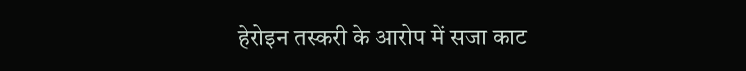हेरोइन तस्करी के आरोप में सजा काट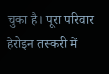चुका है। पूरा परिवार हेरोइन तस्करी में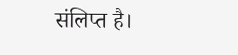संलिप्त है।